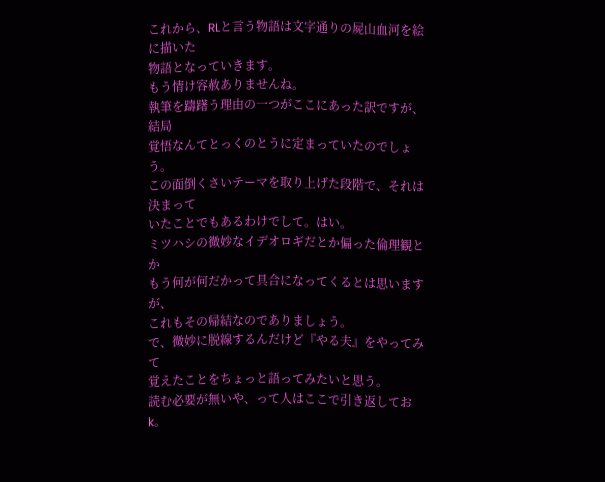これから、RLと言う物語は文字通りの屍山血河を絵に描いた
物語となっていきます。
もう情け容赦ありませんね。
執筆を躊躇う理由の一つがここにあった訳ですが、結局
覚悟なんてとっくのとうに定まっていたのでしょう。
この面倒くさいテーマを取り上げた段階で、それは決まって
いたことでもあるわけでして。はい。
ミツハシの微妙なイデオロギだとか偏った倫理観とか
もう何が何だかって具合になってくるとは思いますが、
これもその帰結なのでありましょう。
で、微妙に脱線するんだけど『やる夫』をやってみて
覚えたことをちょっと語ってみたいと思う。
読む必要が無いや、って人はここで引き返しておk。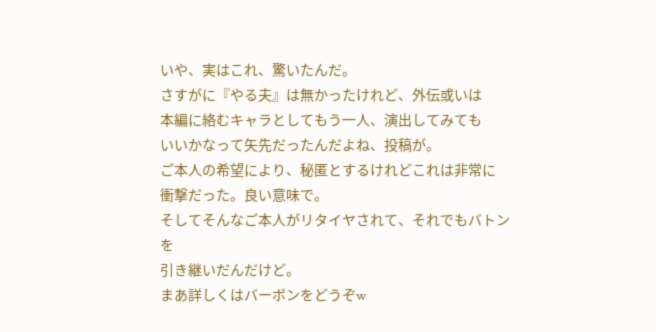いや、実はこれ、驚いたんだ。
さすがに『やる夫』は無かったけれど、外伝或いは
本編に絡むキャラとしてもう一人、演出してみても
いいかなって矢先だったんだよね、投稿が。
ご本人の希望により、秘匿とするけれどこれは非常に
衝撃だった。良い意味で。
そしてそんなご本人がリタイヤされて、それでもバトンを
引き継いだんだけど。
まあ詳しくはバーボンをどうぞw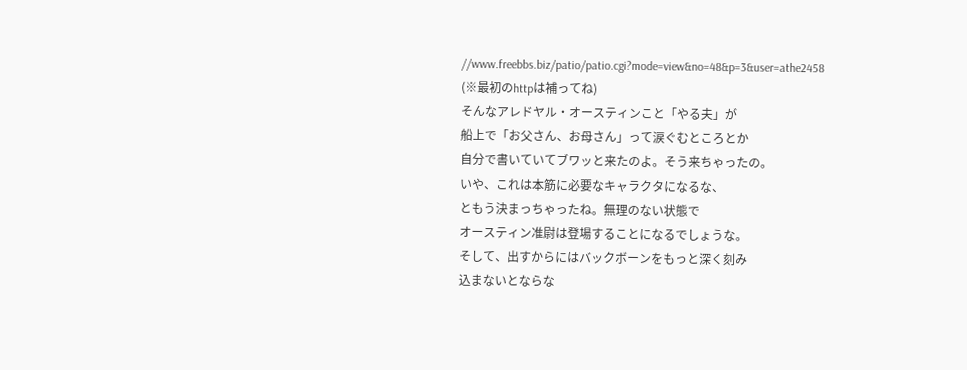//www.freebbs.biz/patio/patio.cgi?mode=view&no=48&p=3&user=athe2458
(※最初のhttpは補ってね)
そんなアレドヤル・オースティンこと「やる夫」が
船上で「お父さん、お母さん」って涙ぐむところとか
自分で書いていてブワッと来たのよ。そう来ちゃったの。
いや、これは本筋に必要なキャラクタになるな、
ともう決まっちゃったね。無理のない状態で
オースティン准尉は登場することになるでしょうな。
そして、出すからにはバックボーンをもっと深く刻み
込まないとならな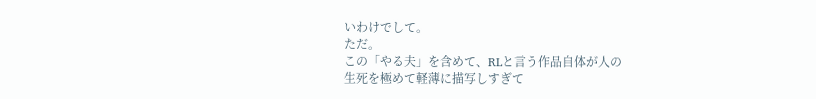いわけでして。
ただ。
この「やる夫」を含めて、RLと言う作品自体が人の
生死を極めて軽薄に描写しすぎて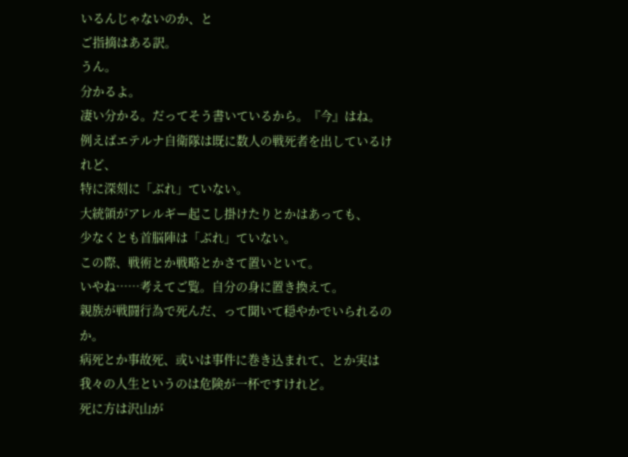いるんじゃないのか、と
ご指摘はある訳。
うん。
分かるよ。
凄い分かる。だってそう書いているから。『今』はね。
例えばエテルナ自衛隊は既に数人の戦死者を出しているけれど、
特に深刻に「ぶれ」ていない。
大統領がアレルギー起こし掛けたりとかはあっても、
少なくとも首脳陣は「ぶれ」ていない。
この際、戦術とか戦略とかさて置いといて。
いやね……考えてご覧。自分の身に置き換えて。
親族が戦闘行為で死んだ、って聞いて穏やかでいられるのか。
病死とか事故死、或いは事件に巻き込まれて、とか実は
我々の人生というのは危険が一杯ですけれど。
死に方は沢山が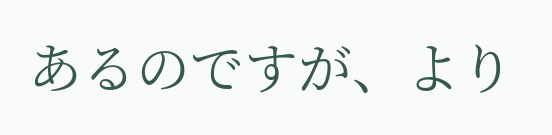あるのですが、より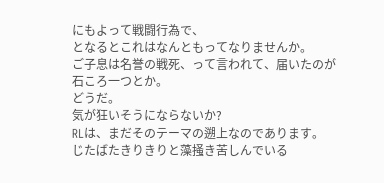にもよって戦闘行為で、
となるとこれはなんともってなりませんか。
ご子息は名誉の戦死、って言われて、届いたのが
石ころ一つとか。
どうだ。
気が狂いそうにならないか?
RLは、まだそのテーマの遡上なのであります。
じたばたきりきりと藻掻き苦しんでいる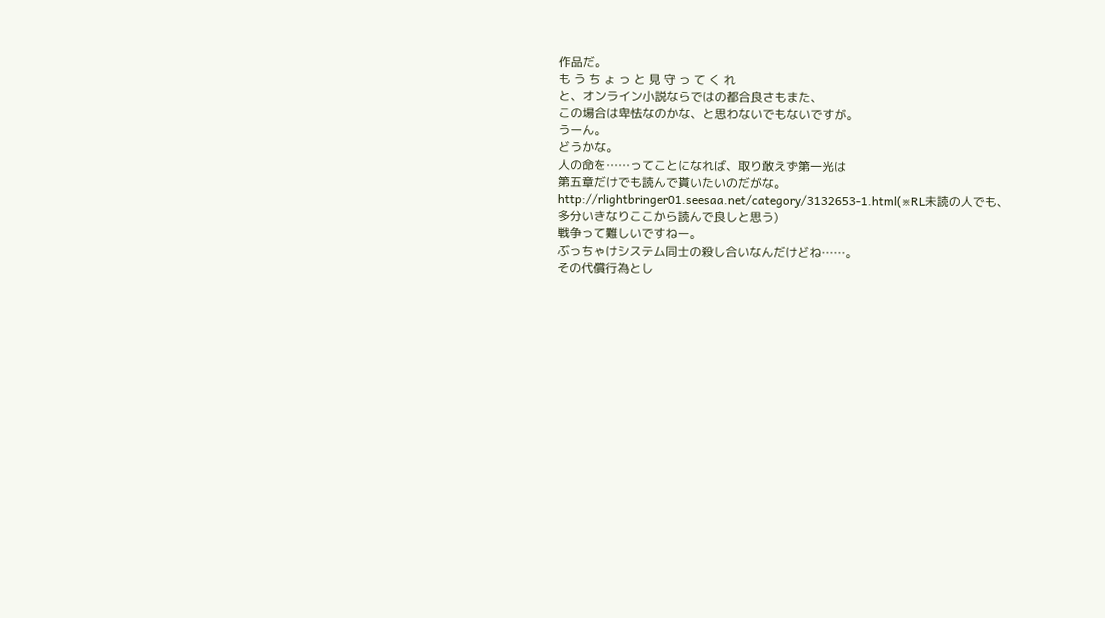作品だ。
も う ち ょ っ と 見 守 っ て く れ
と、オンライン小説ならではの都合良さもまた、
この場合は卑怯なのかな、と思わないでもないですが。
うーん。
どうかな。
人の命を……ってことになれば、取り敢えず第一光は
第五章だけでも読んで貰いたいのだがな。
http://rlightbringer01.seesaa.net/category/3132653-1.html(※RL未読の人でも、多分いきなりここから読んで良しと思う)
戦争って難しいですねー。
ぶっちゃけシステム同士の殺し合いなんだけどね……。
その代償行為とし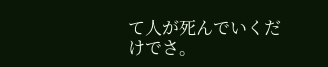て人が死んでいくだけでさ。